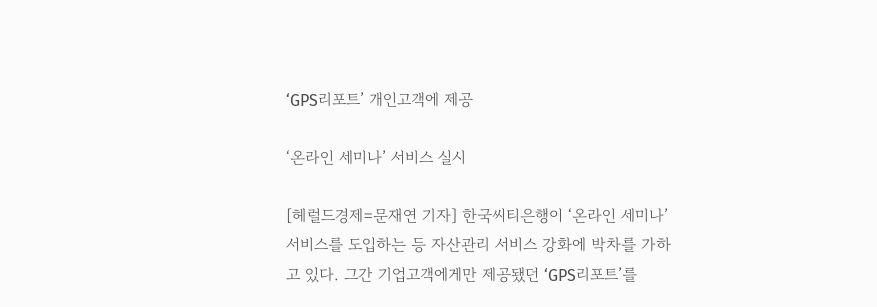‘GPS리포트’ 개인고객에 제공

‘온라인 세미나’ 서비스 실시

[헤럴드경제=문재연 기자] 한국씨티은행이 ‘온라인 세미나’ 서비스를 도입하는 등 자산관리 서비스 강화에 박차를 가하고 있다. 그간 기업고객에게만 제공됐던 ‘GPS리포트’를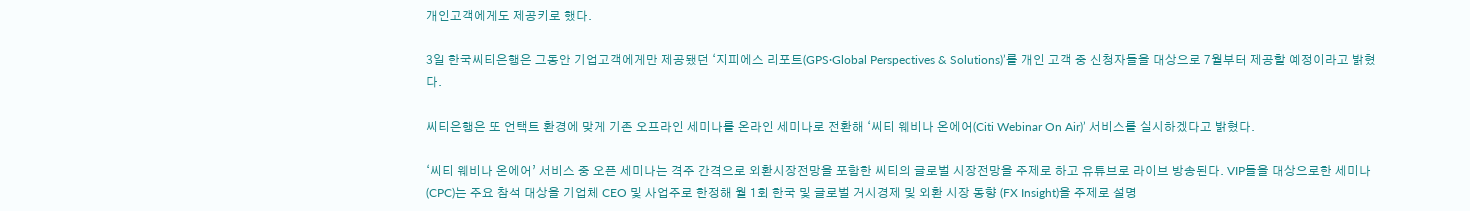개인고객에게도 제공키로 했다.

3일 한국씨티은행은 그동안 기업고객에게만 제공됐던 ‘지피에스 리포트(GPS·Global Perspectives & Solutions)’를 개인 고객 중 신청자들을 대상으로 7월부터 제공할 예정이라고 밝혔다.

씨티은행은 또 언택트 환경에 맞게 기존 오프라인 세미나를 온라인 세미나로 전환해 ‘씨티 웨비나 온에어(Citi Webinar On Air)’ 서비스를 실시하겠다고 밝혔다.

‘씨티 웨비나 온에어’ 서비스 중 오픈 세미나는 격주 간격으로 외환시장전망을 포함한 씨티의 글로벌 시장전망을 주제로 하고 유튜브로 라이브 방송된다. VIP들을 대상으로한 세미나(CPC)는 주요 참석 대상을 기업체 CEO 및 사업주로 한정해 월 1회 한국 및 글로벌 거시경제 및 외환 시장 동향 (FX Insight)을 주제로 설명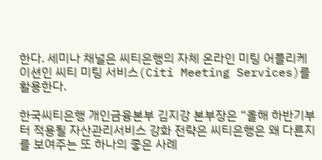한다. 세미나 채널은 씨티은행의 자체 온라인 미팅 어플리케이션인 씨티 미팅 서비스(Citi Meeting Services)를 활용한다.

한국씨티은행 개인금융본부 김지강 본부장은 “올해 하반기부터 적용될 자산관리서비스 강화 전략은 씨티은행은 왜 다른지를 보여주는 또 하나의 좋은 사례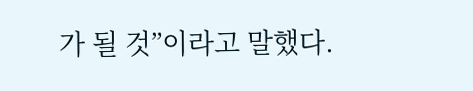가 될 것”이라고 말했다.